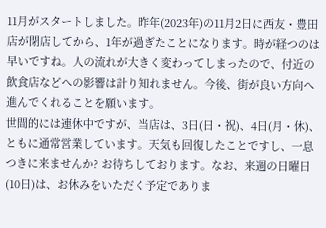11月がスタートしました。昨年(2023年)の11月2日に西友・豊田店が閉店してから、1年が過ぎたことになります。時が経つのは早いですね。人の流れが大きく変わってしまったので、付近の飲食店などへの影響は計り知れません。今後、街が良い方向へ進んでくれることを願います。
世間的には連休中ですが、当店は、3日(日・祝)、4日(月・休)、ともに通常営業しています。天気も回復したことですし、一息つきに来ませんか? お待ちしております。なお、来週の日曜日(10日)は、お休みをいただく予定でありま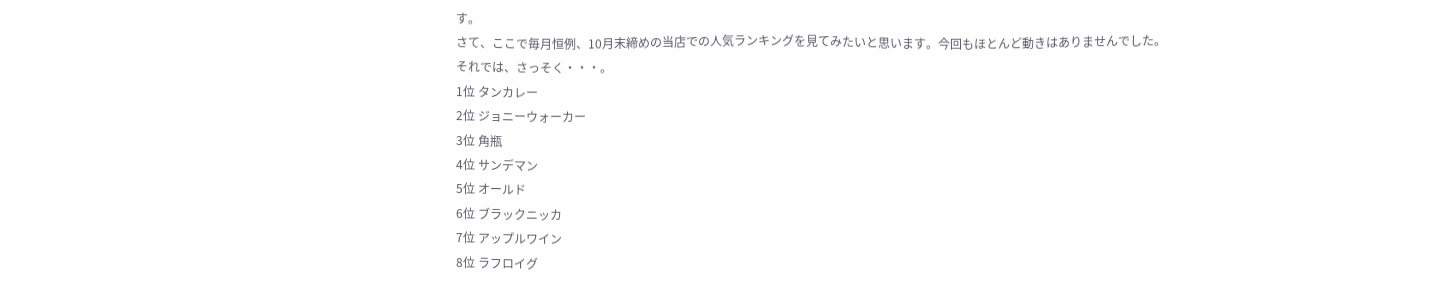す。
さて、ここで毎月恒例、10月末締めの当店での人気ランキングを見てみたいと思います。今回もほとんど動きはありませんでした。
それでは、さっそく・・・。
1位 タンカレー
2位 ジョニーウォーカー
3位 角瓶
4位 サンデマン
5位 オールド
6位 ブラックニッカ
7位 アップルワイン
8位 ラフロイグ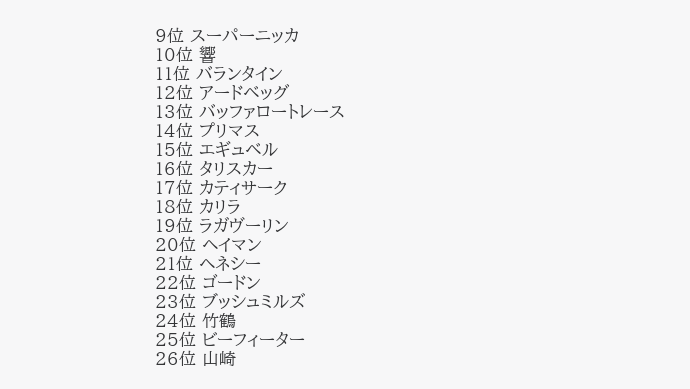9位 スーパーニッカ
10位 響
11位 バランタイン
12位 アードベッグ
13位 バッファロートレース
14位 プリマス
15位 エギュベル
16位 タリスカー
17位 カティサーク
18位 カリラ
19位 ラガヴーリン
20位 ヘイマン
21位 ヘネシー
22位 ゴードン
23位 ブッシュミルズ
24位 竹鶴
25位 ビーフィーター
26位 山崎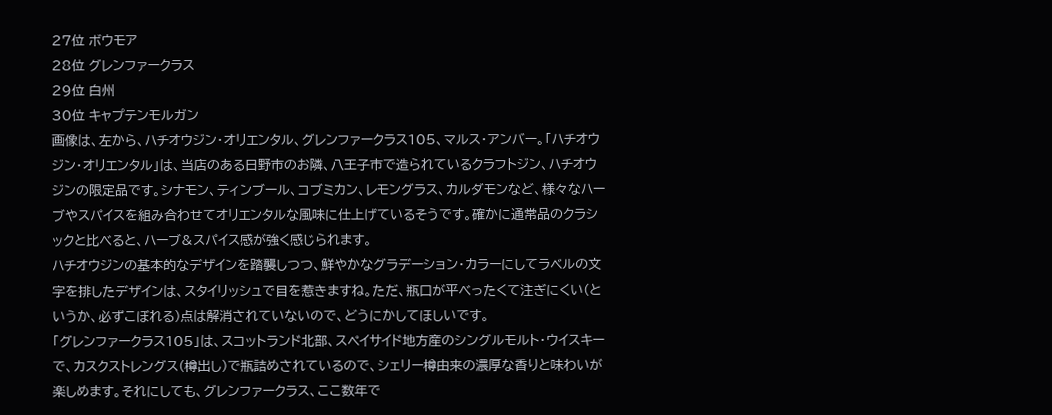27位 ボウモア
28位 グレンファークラス
29位 白州
30位 キャプテンモルガン
画像は、左から、ハチオウジン・オリエンタル、グレンファークラス105、マルス・アンバー。「ハチオウジン・オリエンタル」は、当店のある日野市のお隣、八王子市で造られているクラフトジン、ハチオウジンの限定品です。シナモン、ティンブール、コブミカン、レモングラス、カルダモンなど、様々なハーブやスパイスを組み合わせてオリエンタルな風味に仕上げているそうです。確かに通常品のクラシックと比べると、ハーブ&スパイス感が強く感じられます。
ハチオウジンの基本的なデザインを踏襲しつつ、鮮やかなグラデーション・カラーにしてラベルの文字を排したデザインは、スタイリッシュで目を惹きますね。ただ、瓶口が平べったくて注ぎにくい(というか、必ずこぼれる)点は解消されていないので、どうにかしてほしいです。
「グレンファークラス105」は、スコットランド北部、スペイサイド地方産のシングルモルト・ウイスキーで、カスクストレングス(樽出し)で瓶詰めされているので、シェリー樽由来の濃厚な香りと味わいが楽しめます。それにしても、グレンファークラス、ここ数年で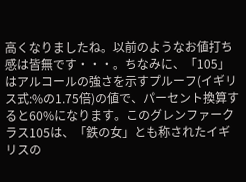高くなりましたね。以前のようなお値打ち感は皆無です・・・。ちなみに、「105」はアルコールの強さを示すプルーフ(イギリス式:%の1.75倍)の値で、パーセント換算すると60%になります。このグレンファークラス105は、「鉄の女」とも称されたイギリスの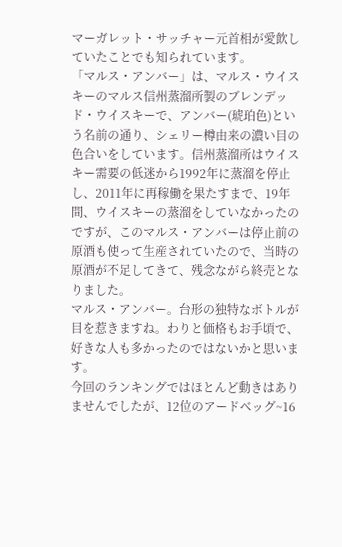マーガレット・サッチャー元首相が愛飲していたことでも知られています。
「マルス・アンバー」は、マルス・ウイスキーのマルス信州蒸溜所製のブレンデッド・ウイスキーで、アンバー(琥珀色)という名前の通り、シェリー樽由来の濃い目の色合いをしています。信州蒸溜所はウイスキー需要の低迷から1992年に蒸溜を停止し、2011年に再稼働を果たすまで、19年間、ウイスキーの蒸溜をしていなかったのですが、このマルス・アンバーは停止前の原酒も使って生産されていたので、当時の原酒が不足してきて、残念ながら終売となりました。
マルス・アンバー。台形の独特なボトルが目を惹きますね。わりと価格もお手頃で、好きな人も多かったのではないかと思います。
今回のランキングではほとんど動きはありませんでしたが、12位のアードベッグ~16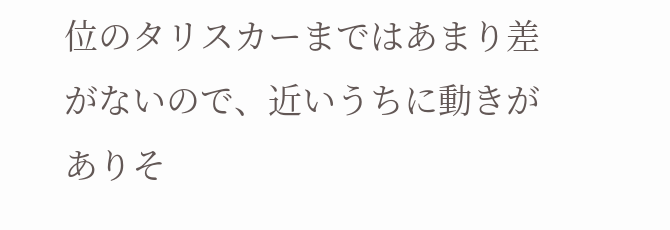位のタリスカーまではあまり差がないので、近いうちに動きがありそ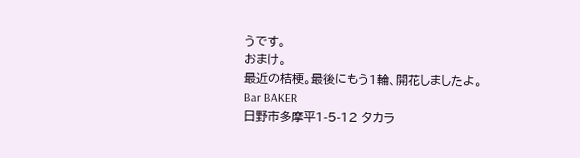うです。
おまけ。
最近の桔梗。最後にもう1輪、開花しましたよ。
Bar BAKER
日野市多摩平1-5-12 タカラ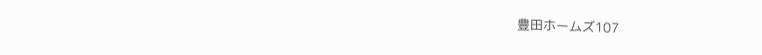豊田ホームズ107